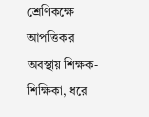শ্রেণিকক্ষে আপত্তিকর অবস্থায় শিক্ষক-শিক্ষিকা, ধরে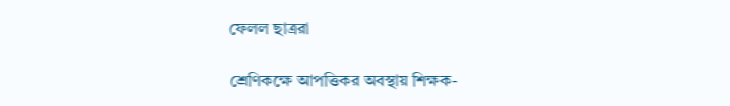ফেলল ছাত্ররা

শ্রেণিকক্ষে আপত্তিকর অবস্থায় শিক্ষক-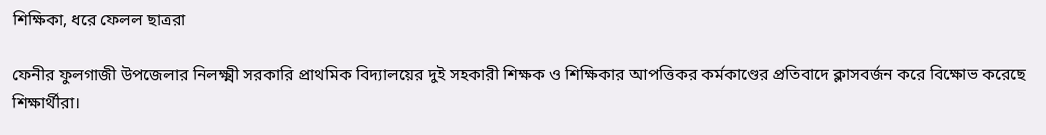শিক্ষিকা, ধরে ফেলল ছাত্ররা

ফেনীর ফুলগাজী উপজেলার নিলক্ষ্মী সরকারি প্রাথমিক বিদ্যালয়ের দুই সহকারী শিক্ষক ও শিক্ষিকার আপত্তিকর কর্মকাণ্ডের প্রতিবাদে ক্লাসবর্জন করে বিক্ষোভ করেছে শিক্ষার্থীরা।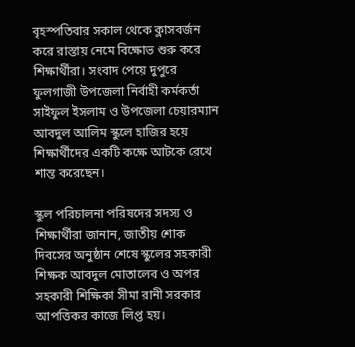বৃহস্পতিবার সকাল থেকে ক্লাসবর্জন করে রাস্তায় নেমে বিক্ষোভ শুরু করে শিক্ষার্থীরা। সংবাদ পেয়ে দুপুরে ফুলগাজী উপজেলা নির্বাহী কর্মকর্তা সাইফুল ইসলাম ও উপজেলা চেয়ারম্যান আবদুল আলিম স্কুলে হাজির হয়ে শিক্ষার্থীদের একটি কক্ষে আটকে রেখে শান্ত করেছেন।

স্কুল পরিচালনা পরিষদের সদস্য ও শিক্ষার্থীরা জানান, জাতীয় শোক দিবসের অনুষ্ঠান শেষে স্কুলের সহকারী শিক্ষক আবদুল মোতালেব ও অপর সহকারী শিক্ষিকা সীমা রানী সরকার আপত্তিকর কাজে লিপ্ত হয়।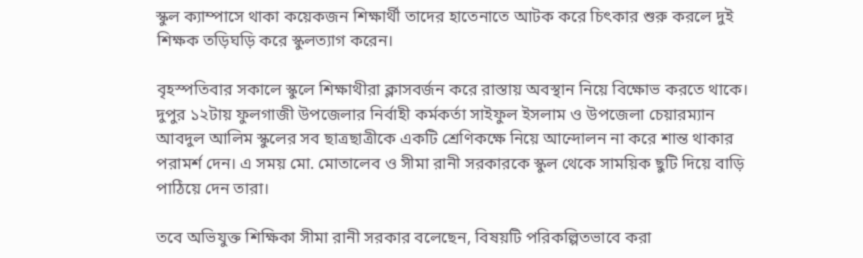স্কুল ক্যাম্পাসে থাকা কয়েকজন শিক্ষার্থী তাদের হাতেনাতে আটক করে চিৎকার শুরু করলে দুই শিক্ষক তড়িঘড়ি করে স্কুলত্যাগ করেন।

বৃহস্পতিবার সকালে স্কুলে শিক্ষাথীরা ক্লাসবর্জন করে রাস্তায় অবস্থান নিয়ে বিক্ষোভ করতে থাকে। দুপুর ১২টায় ফুলগাজী উপজেলার নির্বাহী কর্মকর্তা সাইফুল ইসলাম ও উপজেলা চেয়ারম্যান আবদুল আলিম স্কুলের সব ছাত্রছাত্রীকে একটি শ্রেণিকক্ষে নিয়ে আন্দোলন না করে শান্ত থাকার পরামর্শ দেন। এ সময় মো. মোতালেব ও সীমা রানী সরকারকে স্কুল থেকে সাময়িক ছুটি দিয়ে বাড়ি পাঠিয়ে দেন তারা।

তবে অভিযুক্ত শিক্ষিকা সীমা রানী সরকার বলেছেন, বিষয়টি পরিকল্পিতভাবে করা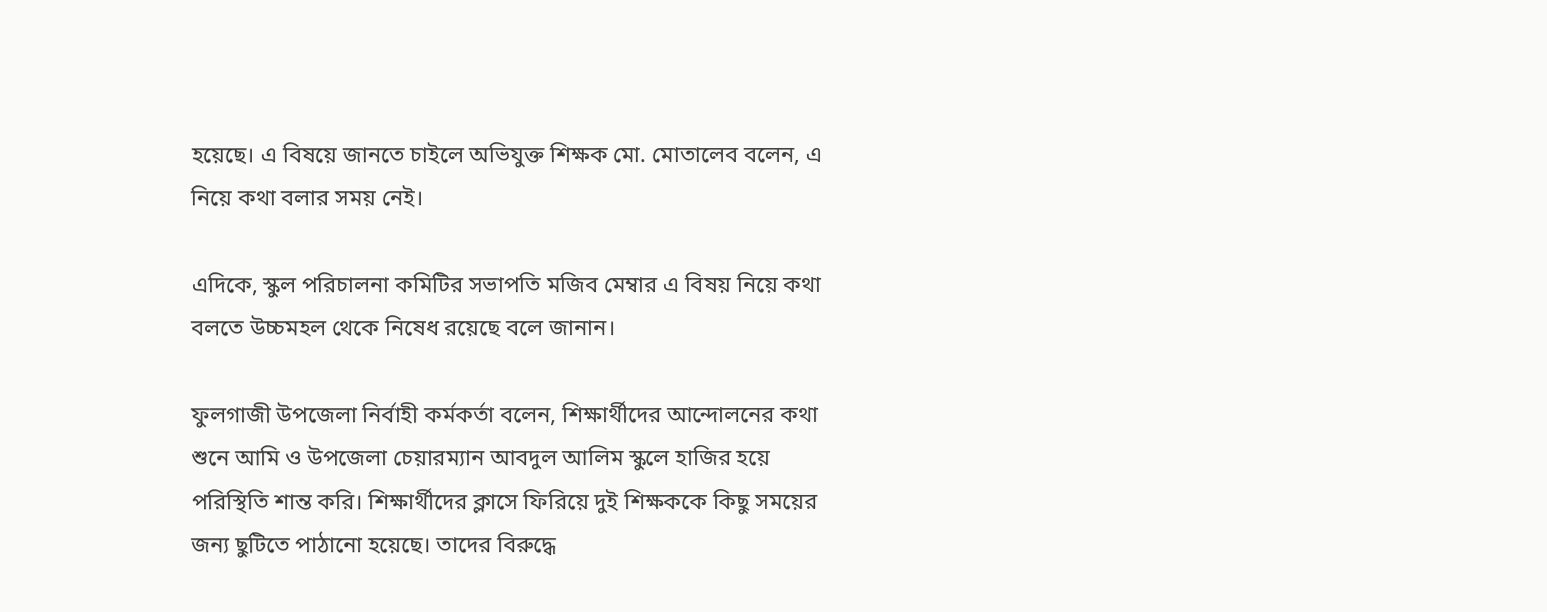হয়েছে। এ বিষয়ে জানতে চাইলে অভিযুক্ত শিক্ষক মো. মোতালেব বলেন, এ নিয়ে কথা বলার সময় নেই।

এদিকে, স্কুল পরিচালনা কমিটির সভাপতি মজিব মেম্বার এ বিষয় নিয়ে কথা বলতে উচ্চমহল থেকে নিষেধ রয়েছে বলে জানান।

ফুলগাজী উপজেলা নির্বাহী কর্মকর্তা বলেন, শিক্ষার্থীদের আন্দোলনের কথা শুনে আমি ও উপজেলা চেয়ারম্যান আবদুল আলিম স্কুলে হাজির হয়ে পরিস্থিতি শান্ত করি। শিক্ষার্থীদের ক্লাসে ফিরিয়ে দুই শিক্ষককে কিছু সময়ের জন্য ছুটিতে পাঠানো হয়েছে। তাদের বিরুদ্ধে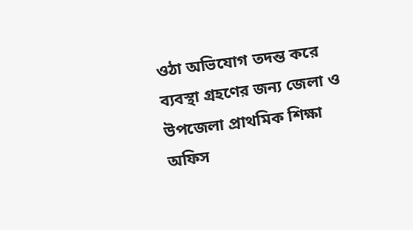ওঠা অভিযোগ তদন্ত করে ব্যবস্থা গ্রহণের জন্য জেলা ও উপজেলা প্রাথমিক শিক্ষা অফিস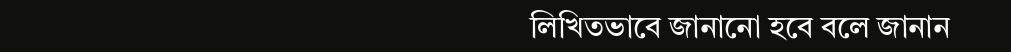লিখিতভাবে জানানো হবে বলে জানান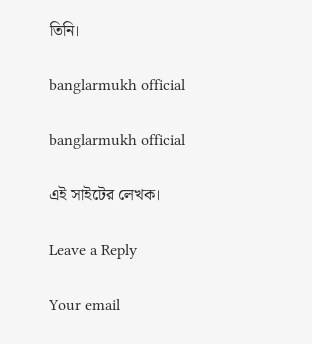তিনি।

banglarmukh official

banglarmukh official

এই সাইটের লেখক।

Leave a Reply

Your email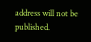address will not be published.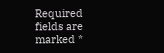Required fields are marked *